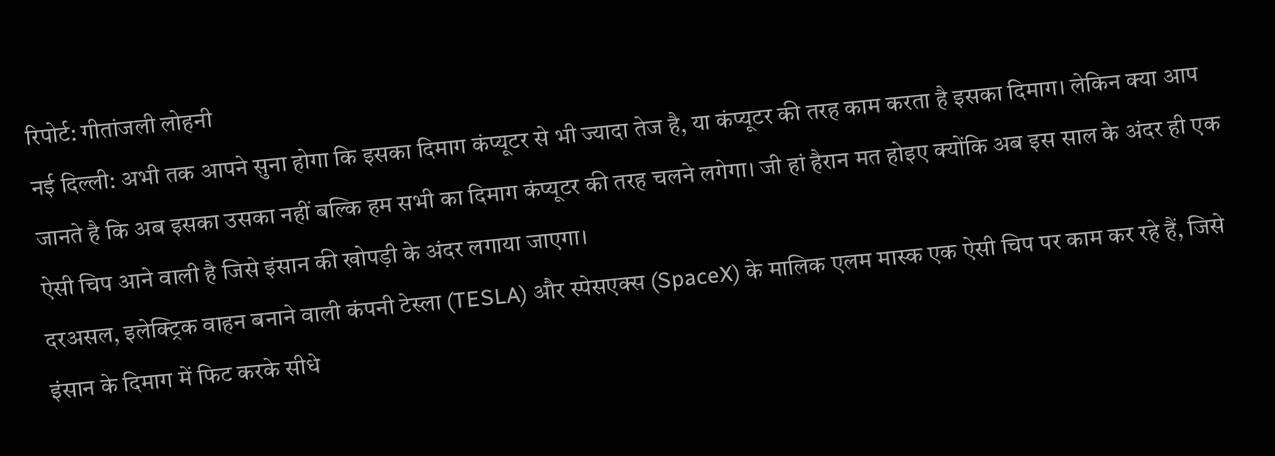रिपोर्ट: गीतांजली लोहनी
नई दिल्ली: अभी तक आपने सुना होगा कि इसका दिमाग कंप्यूटर से भी ज्यादा तेज है, या कंप्यूटर की तरह काम करता है इसका दिमाग। लेकिन क्या आप जानते है कि अब इसका उसका नहीं बल्कि हम सभी का दिमाग कंप्यूटर की तरह चलने लगेगा। जी हां हैरान मत होइए क्योंकि अब इस साल के अंदर ही एक ऐसी चिप आने वाली है जिसे इंसान की खोपड़ी के अंदर लगाया जाएगा।
दरअसल, इलेक्ट्रिक वाहन बनाने वाली कंपनी टेस्ला (TESLA) और स्पेसएक्स (SpaceX) के मालिक एलम मास्क एक ऐसी चिप पर काम कर रहे हैं, जिसे इंसान के दिमाग में फिट करके सीधे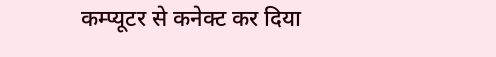कम्प्यूटर से कनेक्ट कर दिया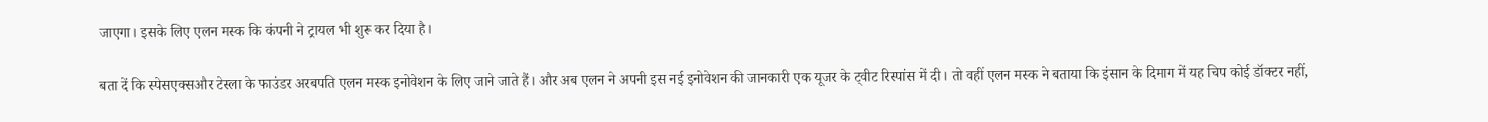जाएगा। इसके लिए एलन मस्क कि कंपनी ने ट्रायल भी शुरू कर दिया है।

बता दें कि स्पेसएक्सऔर टेस्ला के फाउंडर अरबपति एलन मस्क इनोवेशन के लिए जाने जाते हैं। और अब एलन ने अपनी इस नई इनोवेशन की जानकारी एक यूजर के ट्वीट रिस्पांस में दी। तो वहीं एलन मस्क ने बताया कि इंसान के दिमाग में यह चिप कोई डॉक्टर नहीं,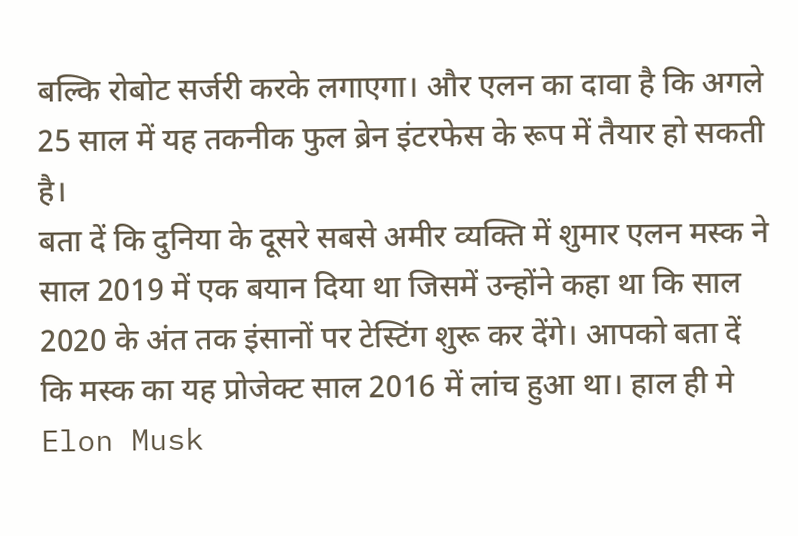बल्कि रोबोट सर्जरी करके लगाएगा। और एलन का दावा है कि अगले 25 साल में यह तकनीक फुल ब्रेन इंटरफेस के रूप में तैयार हो सकती है।
बता दें कि दुनिया के दूसरे सबसे अमीर व्यक्ति में शुमार एलन मस्क ने साल 2019 में एक बयान दिया था जिसमें उन्होंने कहा था कि साल 2020 के अंत तक इंसानों पर टेस्टिंग शुरू कर देंगे। आपको बता दें कि मस्क का यह प्रोजेक्ट साल 2016 में लांच हुआ था। हाल ही मे Elon Musk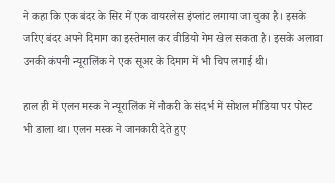ने कहा कि एक बंदर के सिर में एक वायरलेस इंप्लांट लगाया जा चुका है। इसके जरिए बंदर अपने दिमाग का इस्तेमाल कर वीडियो गेम खेल सकता है। इसके अलावा उनकी कंपनी न्यूरालिंक ने एक सूअर के दिमाग में भी चिप लगाई थी।

हाल ही में एलन मस्क ने न्यूरालिंक में नौकरी के संदर्भ में सोशल मीडिया पर पोस्ट भी डाला था। एलन मस्क ने जानकारी देते हुए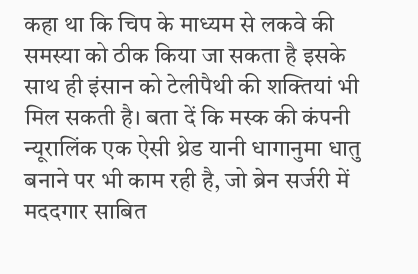कहा था कि चिप के माध्यम से लकवे की समस्या को ठीक किया जा सकता है इसके साथ ही इंसान को टेलीपैथी की शक्तियां भी मिल सकती है। बता दें कि मस्क की कंपनी न्यूरालिंक एक ऐसी थ्रेड यानी धागानुमा धातु बनाने पर भी काम रही है, जो ब्रेन सर्जरी में मददगार साबित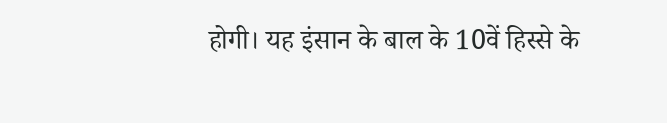होगी। यह इंसान के बाल के 10वें हिस्से के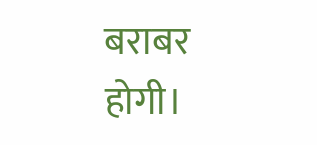बराबर होगी।